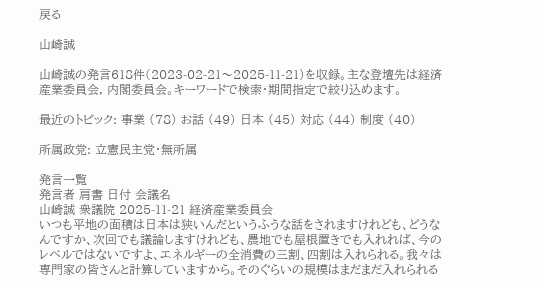戻る

山崎誠

山崎誠の発言618件(2023-02-21〜2025-11-21)を収録。主な登壇先は経済産業委員会, 内閣委員会。キーワードで検索・期間指定で絞り込めます。

最近のトピック: 事業 (78) お話 (49) 日本 (45) 対応 (44) 制度 (40)

所属政党: 立憲民主党・無所属

発言一覧
発言者 肩書 日付 会議名
山崎誠 衆議院 2025-11-21 経済産業委員会
いつも平地の面積は日本は狭いんだというふうな話をされますけれども、どうなんですか、次回でも議論しますけれども、農地でも屋根置きでも入れれば、今のレベルではないですよ、エネルギーの全消費の三割、四割は入れられる。我々は専門家の皆さんと計算していますから。そのぐらいの規模はまだまだ入れられる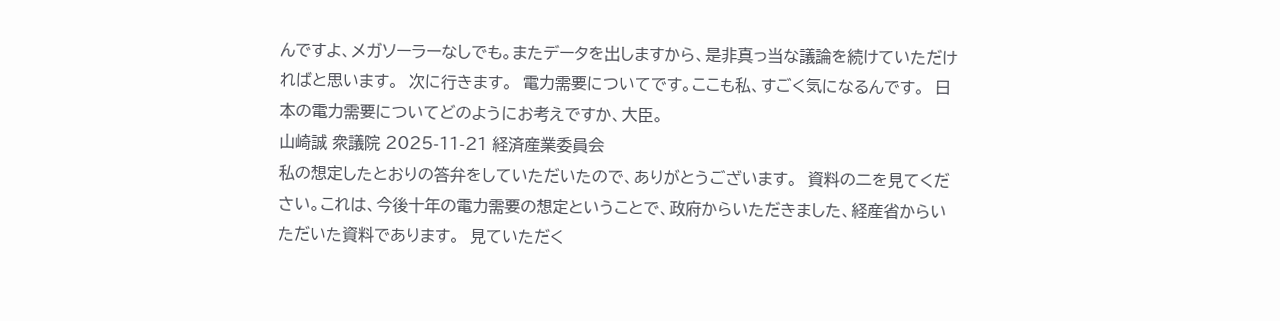んですよ、メガソーラーなしでも。またデータを出しますから、是非真っ当な議論を続けていただければと思います。  次に行きます。  電力需要についてです。ここも私、すごく気になるんです。  日本の電力需要についてどのようにお考えですか、大臣。
山崎誠 衆議院 2025-11-21 経済産業委員会
私の想定したとおりの答弁をしていただいたので、ありがとうございます。  資料の二を見てください。これは、今後十年の電力需要の想定ということで、政府からいただきました、経産省からいただいた資料であります。  見ていただく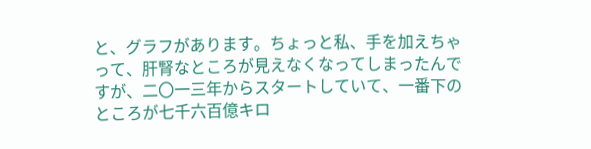と、グラフがあります。ちょっと私、手を加えちゃって、肝腎なところが見えなくなってしまったんですが、二〇一三年からスタートしていて、一番下のところが七千六百億キロ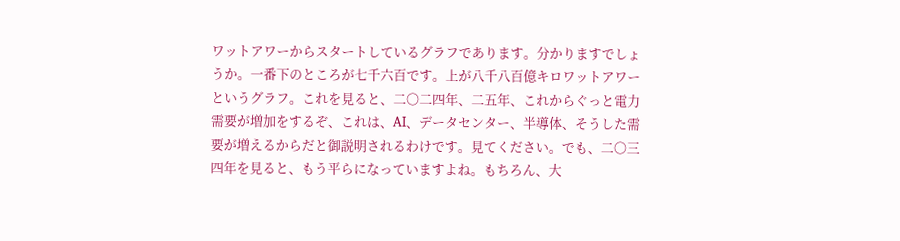ワットアワーからスタートしているグラフであります。分かりますでしょうか。一番下のところが七千六百です。上が八千八百億キロワットアワーというグラフ。これを見ると、二〇二四年、二五年、これからぐっと電力需要が増加をするぞ、これは、AI、データセンター、半導体、そうした需要が増えるからだと御説明されるわけです。見てください。でも、二〇三四年を見ると、もう平らになっていますよね。もちろん、大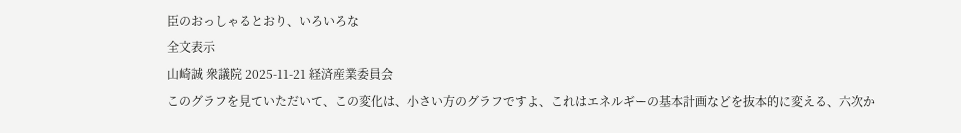臣のおっしゃるとおり、いろいろな
全文表示
山崎誠 衆議院 2025-11-21 経済産業委員会
このグラフを見ていただいて、この変化は、小さい方のグラフですよ、これはエネルギーの基本計画などを抜本的に変える、六次か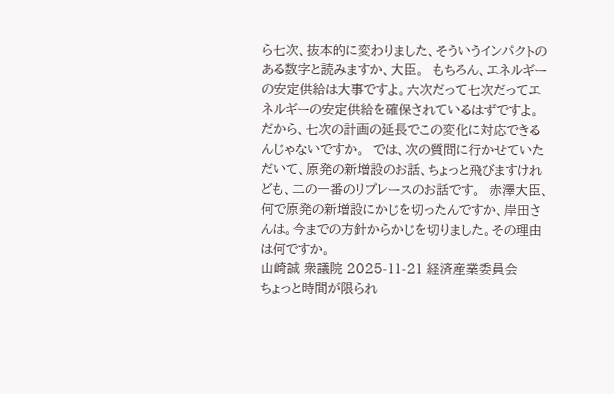ら七次、抜本的に変わりました、そういうインパクトのある数字と読みますか、大臣。  もちろん、エネルギーの安定供給は大事ですよ。六次だって七次だってエネルギーの安定供給を確保されているはずですよ。だから、七次の計画の延長でこの変化に対応できるんじゃないですか。  では、次の質問に行かせていただいて、原発の新増設のお話、ちょっと飛びますけれども、二の一番のリプレースのお話です。  赤澤大臣、何で原発の新増設にかじを切ったんですか、岸田さんは。今までの方針からかじを切りました。その理由は何ですか。
山崎誠 衆議院 2025-11-21 経済産業委員会
ちょっと時間が限られ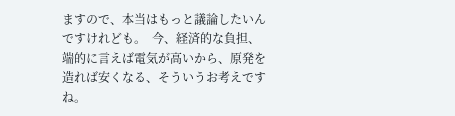ますので、本当はもっと議論したいんですけれども。  今、経済的な負担、端的に言えば電気が高いから、原発を造れば安くなる、そういうお考えですね。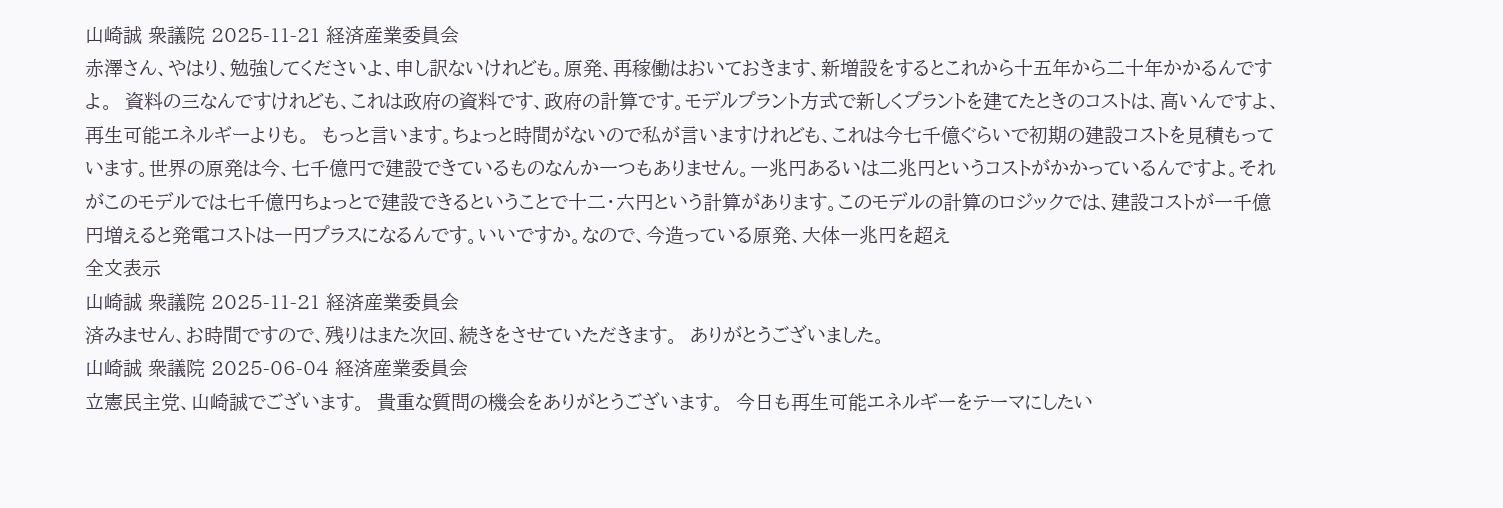山崎誠 衆議院 2025-11-21 経済産業委員会
赤澤さん、やはり、勉強してくださいよ、申し訳ないけれども。原発、再稼働はおいておきます、新増設をするとこれから十五年から二十年かかるんですよ。  資料の三なんですけれども、これは政府の資料です、政府の計算です。モデルプラント方式で新しくプラントを建てたときのコストは、高いんですよ、再生可能エネルギーよりも。  もっと言います。ちょっと時間がないので私が言いますけれども、これは今七千億ぐらいで初期の建設コストを見積もっています。世界の原発は今、七千億円で建設できているものなんか一つもありません。一兆円あるいは二兆円というコストがかかっているんですよ。それがこのモデルでは七千億円ちょっとで建設できるということで十二・六円という計算があります。このモデルの計算のロジックでは、建設コストが一千億円増えると発電コストは一円プラスになるんです。いいですか。なので、今造っている原発、大体一兆円を超え
全文表示
山崎誠 衆議院 2025-11-21 経済産業委員会
済みません、お時間ですので、残りはまた次回、続きをさせていただきます。  ありがとうございました。
山崎誠 衆議院 2025-06-04 経済産業委員会
立憲民主党、山崎誠でございます。  貴重な質問の機会をありがとうございます。  今日も再生可能エネルギーをテーマにしたい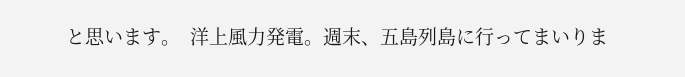と思います。  洋上風力発電。週末、五島列島に行ってまいりま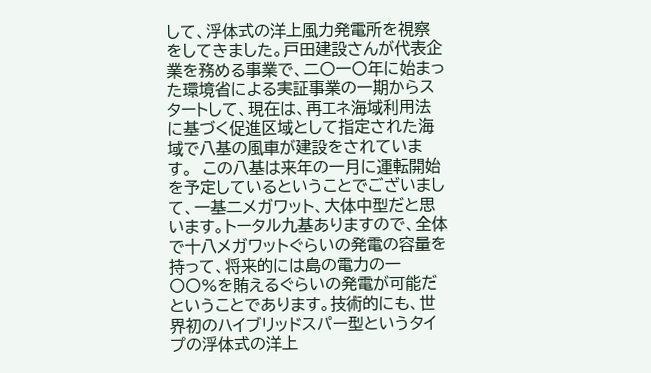して、浮体式の洋上風力発電所を視察をしてきました。戸田建設さんが代表企業を務める事業で、二〇一〇年に始まった環境省による実証事業の一期からスタートして、現在は、再エネ海域利用法に基づく促進区域として指定された海域で八基の風車が建設をされています。  この八基は来年の一月に運転開始を予定しているということでございまして、一基二メガワット、大体中型だと思います。トータル九基ありますので、全体で十八メガワットぐらいの発電の容量を持って、将来的には島の電力の一〇〇%を賄えるぐらいの発電が可能だということであります。技術的にも、世界初のハイブリッドスパー型というタイプの浮体式の洋上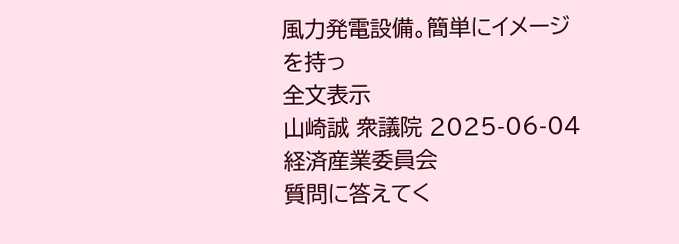風力発電設備。簡単にイメージを持っ
全文表示
山崎誠 衆議院 2025-06-04 経済産業委員会
質問に答えてく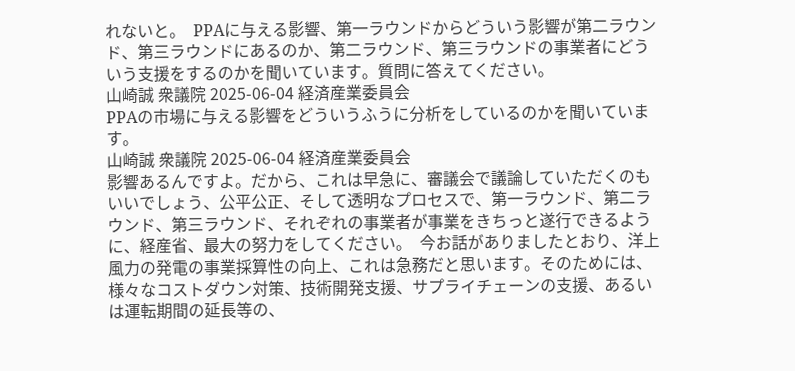れないと。  PPAに与える影響、第一ラウンドからどういう影響が第二ラウンド、第三ラウンドにあるのか、第二ラウンド、第三ラウンドの事業者にどういう支援をするのかを聞いています。質問に答えてください。
山崎誠 衆議院 2025-06-04 経済産業委員会
PPAの市場に与える影響をどういうふうに分析をしているのかを聞いています。
山崎誠 衆議院 2025-06-04 経済産業委員会
影響あるんですよ。だから、これは早急に、審議会で議論していただくのもいいでしょう、公平公正、そして透明なプロセスで、第一ラウンド、第二ラウンド、第三ラウンド、それぞれの事業者が事業をきちっと遂行できるように、経産省、最大の努力をしてください。  今お話がありましたとおり、洋上風力の発電の事業採算性の向上、これは急務だと思います。そのためには、様々なコストダウン対策、技術開発支援、サプライチェーンの支援、あるいは運転期間の延長等の、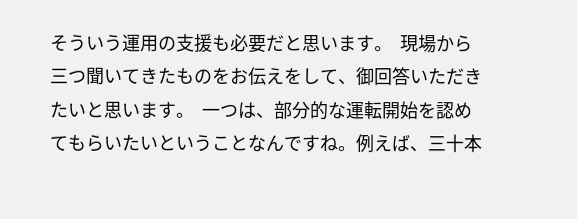そういう運用の支援も必要だと思います。  現場から三つ聞いてきたものをお伝えをして、御回答いただきたいと思います。  一つは、部分的な運転開始を認めてもらいたいということなんですね。例えば、三十本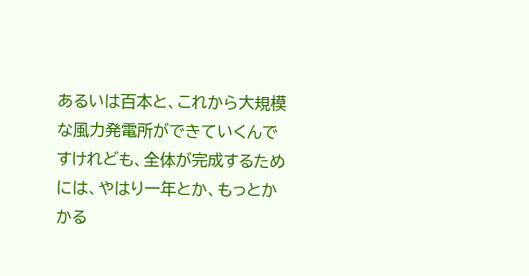あるいは百本と、これから大規模な風力発電所ができていくんですけれども、全体が完成するためには、やはり一年とか、もっとかかる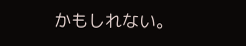かもしれない。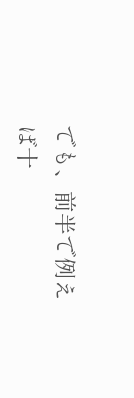でも、前半で例えば十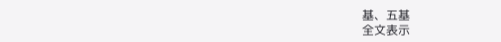基、五基
全文表示